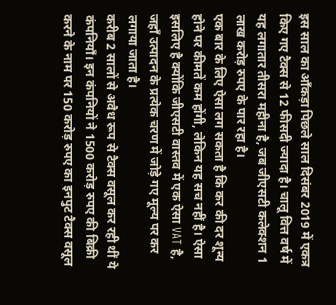इस साल का आँकड़ा पिछले साल दिसंबर 2019 में एकत्र किए गए टैक्स से 12 फीसदी ज्यादा है। चालू वित्त वर्ष में यह लगातार तीसरा महीना है, जब जीएसटी कलेक्शन 1 लाख करोड़ रुपए के पार रहा है।
एक बार के लिए ऐसा लग सकता है कि कर की दर शून्य होने पर कीमतें कम होंगी, लेकिन यह सच नहीं है। ऐसा इसलिए है क्योंकि जीएसटी वास्तव में एक ऐसा VAT है, जहाँ उत्पादन के प्रत्येक चरण में जोड़े गए मूल्य पर कर लगाया जाता है।
करीब 2 सालों से अवैध रूप से टैक्स वसूल कर रही थीं ये कंपनियाँ। इन कंपनियों ने 1500 करोड़ रुपए की बिक्री करने के नाम पर 150 करोड़ रुपए का इनपुट टैक्स वसूल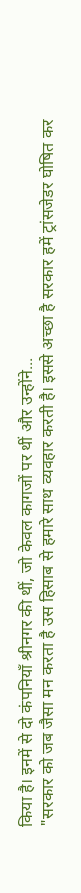किया है। इनमें से दो कंपनियाँ श्रीनगर की थीं, जो केवल कागजों पर थीं और उन्होंने...
"सरकार को जब जैसा मन करता है उस हिसाब से हमारे साथ व्यवहार करती है। इससे अच्छा है सरकार हमें ट्रांसजेडर घोषित कर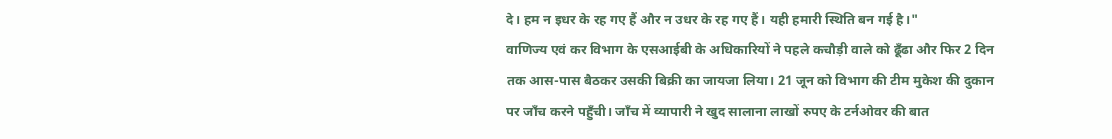दे। हम न इधर के रह गए हैं और न उधर के रह गए हैं। यही हमारी स्थिति बन गई है।"
वाणिज्य एवं कर विभाग के एसआईबी के अधिकारियों ने पहले कचौड़ी वाले को ढूँढा और फिर 2 दिन तक आस-पास बैठकर उसकी बिक्री का जायजा लिया। 21 जून को विभाग की टीम मुकेश की दुकान पर जाँच करने पहुँची। जाँच में व्यापारी ने खुद सालाना लाखों रुपए के टर्नओवर की बात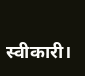स्वीकारी।